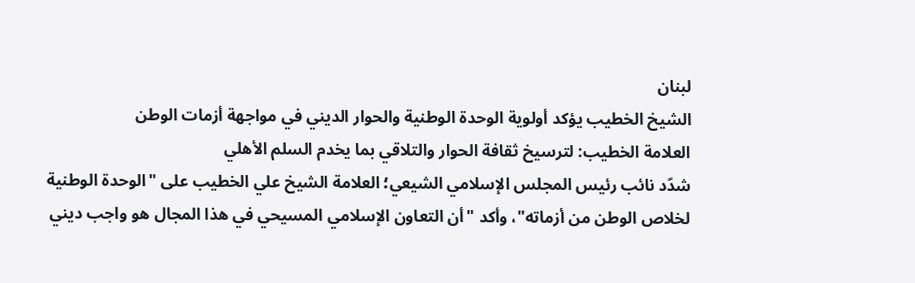لبنان
الشيخ الخطيب يؤكد أولوية الوحدة الوطنية والحوار الديني في مواجهة أزمات الوطن
العلامة الخطيب: لترسيخ ثقافة الحوار والتلاقي بما يخدم السلم الأهلي
شدّد نائب رئيس المجلس الإسلامي الشيعي؛ العلامة الشيخ علي الخطيب على "الوحدة الوطنية لخلاص الوطن من أزماته"، وأكد "أن التعاون الإسلامي المسيحي في هذا المجال هو واجب ديني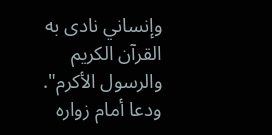وإنساني نادى به القرآن الكريم والرسول الأكرم". ودعا أمام زواره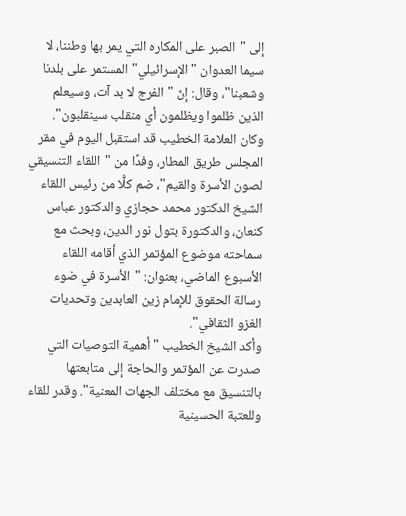إلى "الصبر على المكاره التي يمر بها وطننا، لا سيما العدوان "الإسرائيلي" المستمر على بلدنا وشعبنا"، وقال: إنّ "الفرج لا بد آت، وسيعلم الذين ظلموا ويظلمون أي منقلب سينقلبون".
وكان العلامة الخطيب قد استقبل اليوم في مقر المجلس طريق المطار، وفدًا من "اللقاء التنسيقي لصون الأسرة والقيم"، ضم كلًّا من رئيس اللقاء الشيخ الدكتور محمد حجازي والدكتور عباس كنعان، والدكتورة بتول نور الدين، وبحث مع سماحته موضوع المؤتمر الذي أقامه اللقاء الأسبوع الماضي، بعنوان: "الأسرة في ضوء رسالة الحقوق للإمام زين العابدين وتحديات الغزو الثقافي".
وأكد الشيخ الخطيب "أهمية التوصيات التي صدرت عن المؤتمر والحاجة إلى متابعتها بالتنسيق مع مختلف الجهات المعنية". وقدر للقاء وللعتبة الحسينية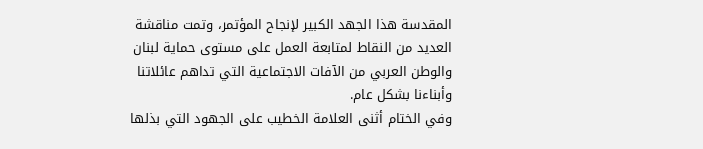المقدسة هذا الجهد الكبير لإنجاح المؤتمر، وتمت مناقشة العديد من النقاط لمتابعة العمل على مستوى حماية لبنان والوطن العربي من الآفات الاجتماعية التي تداهم عائلاتنا وأبناءنا بشكل عام.
وفي الختام أثنى العلامة الخطيب على الجهود التي بذلها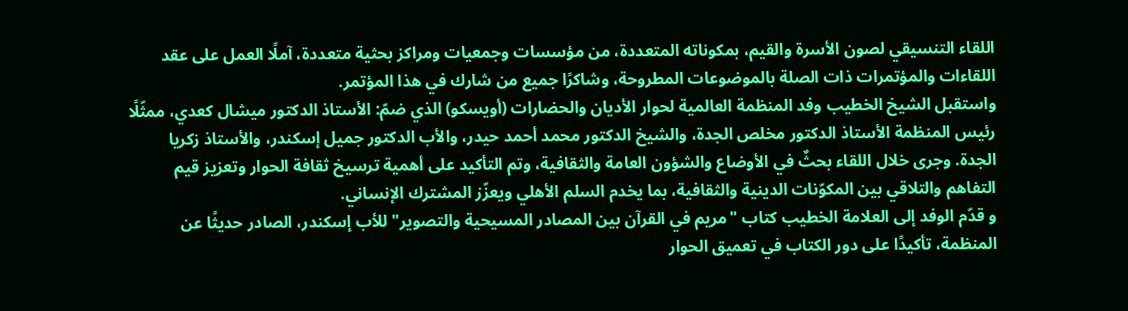اللقاء التنسيقي لصون الأسرة والقيم، بمكوناته المتعددة، من مؤسسات وجمعيات ومراكز بحثية متعددة، آملًا العمل على عقد اللقاءات والمؤتمرات ذات الصلة بالموضوعات المطروحة، وشاكرًا جميع من شارك في هذا المؤتمر.
واستقبل الشيخ الخطيب وفد المنظمة العالمية لحوار الأديان والحضارات (أويسكو) الذي ضمّ: الأستاذ الدكتور ميشال كعدي، ممثّلًا رئيس المنظمة الأستاذ الدكتور مخلص الجدة، والشيخ الدكتور محمد أحمد حيدر، والأب الدكتور جميل إسكندر، والأستاذ زكريا الجدة. وجرى خلال اللقاء بحثٌ في الأوضاع والشؤون العامة والثقافية، وتم التأكيد على أهمية ترسيخ ثقافة الحوار وتعزيز قيم التفاهم والتلاقي بين المكوّنات الدينية والثقافية، بما يخدم السلم الأهلي ويعزّز المشترك الإنساني.
و قدّم الوفد إلى العلامة الخطيب كتاب "مريم في القرآن بين المصادر المسيحية والتصوير" للأب إسكندر، الصادر حديثًا عن المنظمة، تأكيدًا على دور الكتاب في تعميق الحوار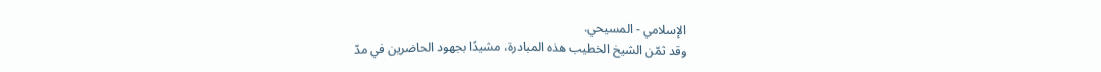الإسلامي - المسيحي.
وقد ثمّن الشيخ الخطيب هذه المبادرة، مشيدًا بجهود الحاضرين في مدّ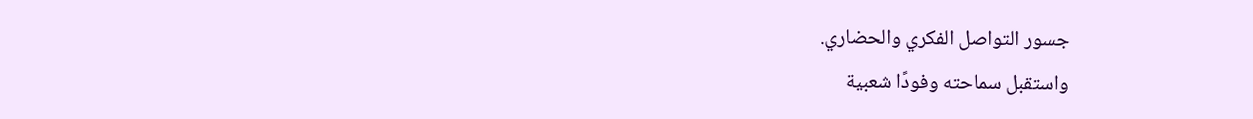جسور التواصل الفكري والحضاري.
واستقبل سماحته وفودًا شعبية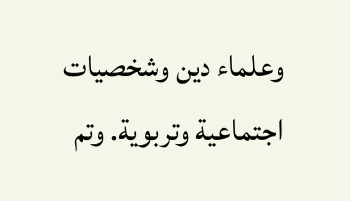وعلماء دين وشخصيات اجتماعية وتربوية. وتم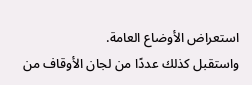استعراض الأوضاع العامة.
واستقبل كذلك عددًا من لجان الأوقاف من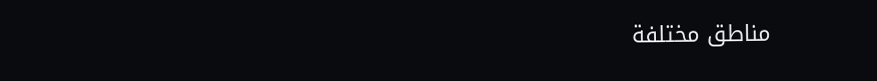مناطق مختلفة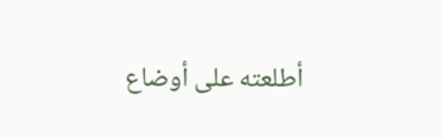أطلعته على أوضاع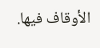الأوقاف فيها.